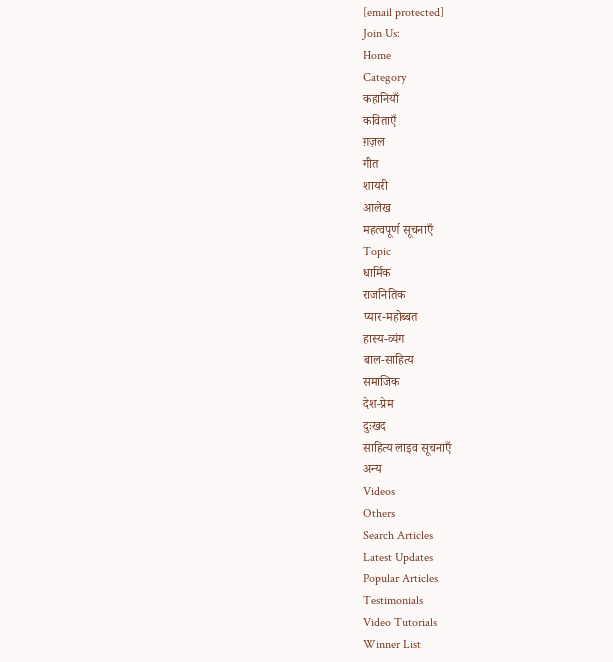[email protected]
Join Us:
Home
Category
कहानियाँ
कविताएँ
ग़ज़ल
गीत
शायरी
आलेख
महत्वपूर्ण सूचनाएँ
Topic
धार्मिक
राजनितिक
प्यार-महोब्बत
हास्य-व्यंग
बाल-साहित्य
समाजिक
देश-प्रेम
दुःखद
साहित्य लाइव सूचनाएँ
अन्य
Videos
Others
Search Articles
Latest Updates
Popular Articles
Testimonials
Video Tutorials
Winner List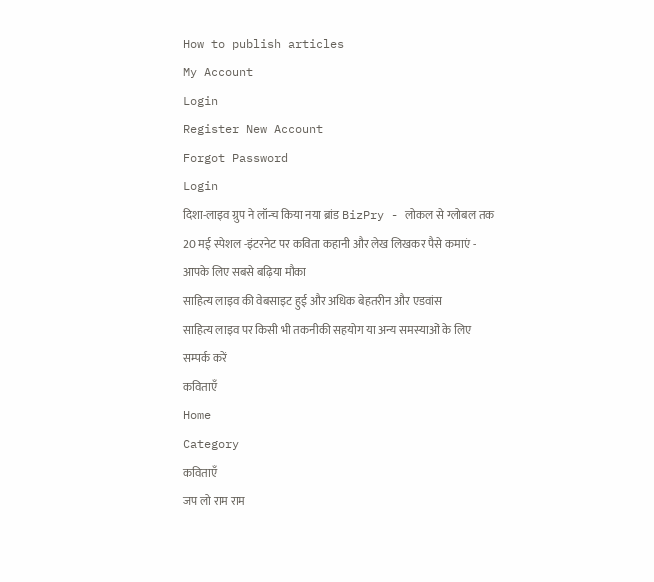How to publish articles
My Account
Login
Register New Account
Forgot Password
Login
दिशा-लाइव ग्रुप ने लॉन्च किया नया ब्रांड BizPry - लोकल से ग्लोबल तक
20 मई स्पेशल -इंटरनेट पर कविता कहानी और लेख लिखकर पैसे कमाएं - आपके लिए सबसे बढ़िया मौका
साहित्य लाइव की वेबसाइट हुई और अधिक बेहतरीन और एडवांस
साहित्य लाइव पर किसी भी तकनीकी सहयोग या अन्य समस्याओं के लिए सम्पर्क करें
कविताएँ
Home
Category
कविताएँ
जप लो राम राम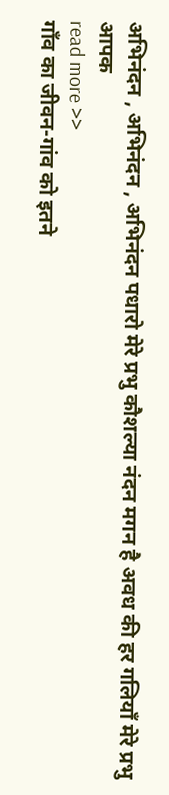अभिनंदन , अभिनंदन , अभिनंदन पधारो मेरे प्रभु कौशल्या नंदन मगन है अवध की हर गलियाँ मेरे प्रभु आपक
read more >>
गाँव का जीवन-गांव को इतने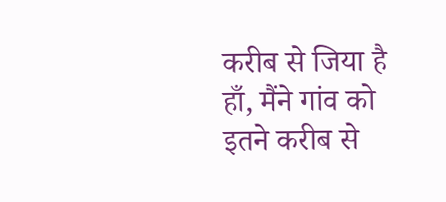करीब से जिया है
हाँ, मैंने गांव को इतने करीब से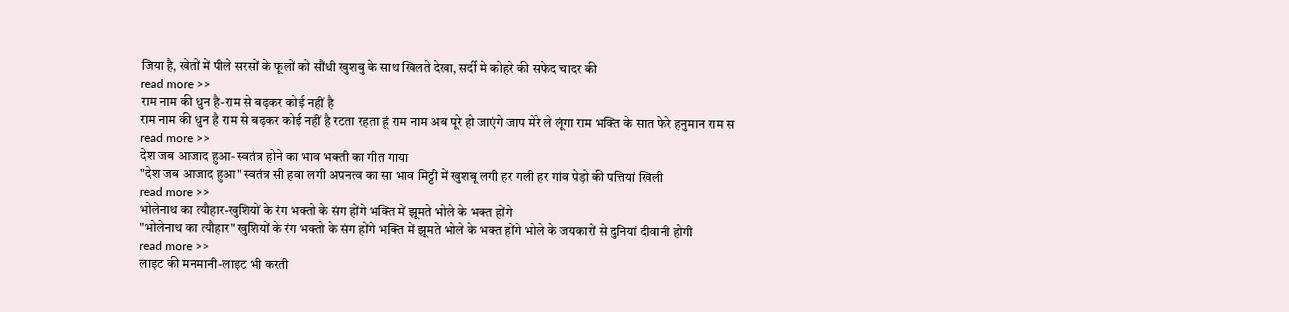जिया है, खेतों में पीले सरसों के फूलों को सौंधी खुशबु के साथ खिलते देखा, सर्दी मे कोहरे की सफेद चादर की
read more >>
राम नाम की धुन है-राम से बढ़कर कोई नहीं है
राम नाम की धुन है राम से बढ़कर कोई नहीं है रटता रहता हूं राम नाम अब पूरे हो जाएंगे जाप मेरे ले लूंगा राम भक्ति के सात फेरे हनुमान राम स
read more >>
देश जब आजाद हुआ- स्वतंत्र होने का भाव भक्ती का गीत गाया
"देश जब आजाद हुआ" स्वतंत्र सी हवा लगी अपनत्व का सा भाव मिट्टी में खुशबू लगी हर गली हर गांव पेड़ो की पत्तियां खिली
read more >>
भोलेनाथ का त्यौहार-खुशियों के रंग भक्तो के संग होंगे भक्ति में झूमते भोले के भक्त होंगे
"भोलेनाथ का त्यौहार" खुशियों के रंग भक्तो के संग होंगे भक्ति में झूमते भोले के भक्त होंगे भोले के जयकारों से दुनियां दीवानी होगी
read more >>
लाइट की मनमानी-लाइट भी करती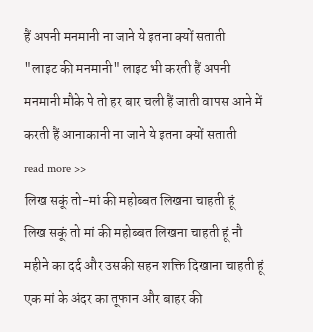हैं अपनी मनमानी ना जाने ये इतना क्यों सताती
"लाइट की मनमानी" लाइट भी करती हैं अपनी मनमानी मौके पे तो हर बार चली हैं जाती वापस आने में करती हैं आनाकानी ना जाने ये इतना क्यों सताती
read more >>
लिख सकूं तो-मां की महोब्बत लिखना चाहती हूं
लिख सकूं तो मां की महोब्बत लिखना चाहती हूं नौ महीने का दर्द और उसकी सहन शक्ति दिखाना चाहती हूं एक मां के अंदर का तूफान और बाहर की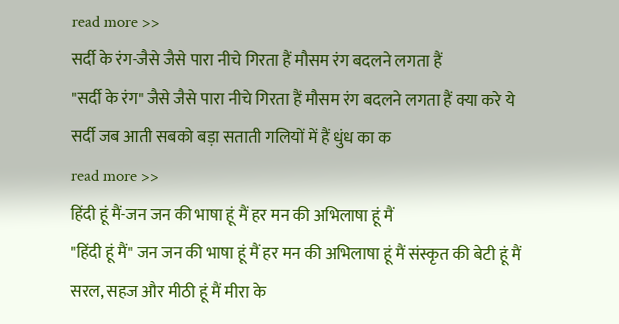read more >>
सर्दी के रंग-जैसे जैसे पारा नीचे गिरता हैं मौसम रंग बदलने लगता हैं
"सर्दी के रंग" जैसे जैसे पारा नीचे गिरता हैं मौसम रंग बदलने लगता हैं क्या करे ये सर्दी जब आती सबको बड़ा सताती गलियों में हैं धुंध का क
read more >>
हिंदी हूं मैं-जन जन की भाषा हूं मैं हर मन की अभिलाषा हूं मैं
"हिंदी हूं मैं" जन जन की भाषा हूं मैं हर मन की अभिलाषा हूं मैं संस्कृत की बेटी हूं मैं सरल, सहज और मीठी हूं मैं मीरा के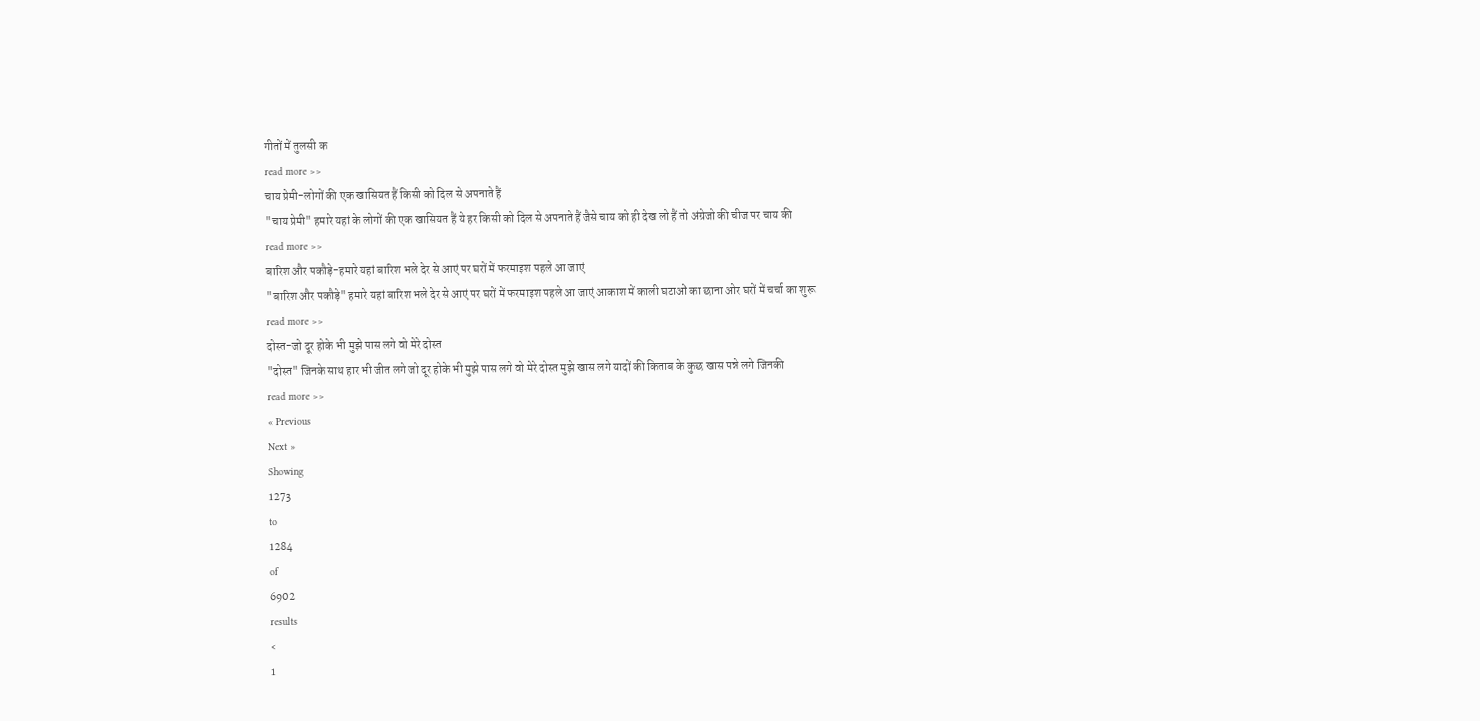गीतों में तुलसी क
read more >>
चाय प्रेमी-लोगों की एक खासियत हैं किसी को दिल से अपनाते हैं
"चाय प्रेमी" हमारे यहां के लोगों की एक खासियत हैं ये हर किसी को दिल से अपनाते हैं जैसे चाय को ही देख लो हैं तो अंग्रेजो की चीज पर चाय की
read more >>
बारिश और पकौड़े-हमारे यहां बारिश भले देर से आएं पर घरों में फरमाइश पहले आ जाएं
"बारिश और पकौड़े" हमारे यहां बारिश भले देर से आएं पर घरों में फरमाइश पहले आ जाएं आकाश में काली घटाओं का छाना ओर घरों में चर्चा का शुरू
read more >>
दोस्त-जो दूर होके भी मुझे पास लगे वो मेरे दोस्त
"दोस्त" जिनके साथ हार भी जीत लगे जो दूर होके भी मुझे पास लगे वो मेरे दोस्त मुझे खास लगे यादों की किताब के कुछ खास पन्ने लगे जिनकी
read more >>
« Previous
Next »
Showing
1273
to
1284
of
6902
results
‹
1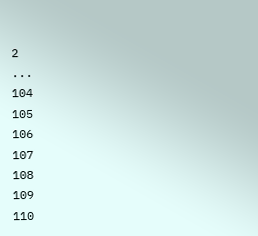2
...
104
105
106
107
108
109
110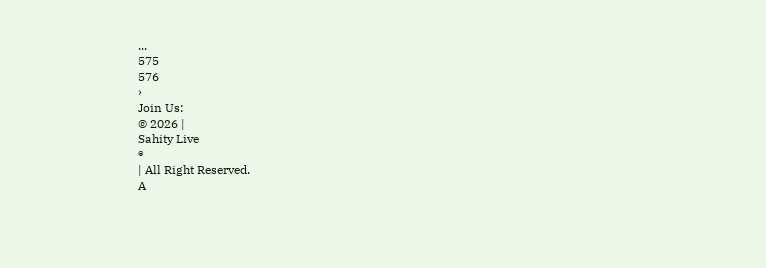...
575
576
›
Join Us:
© 2026 |
Sahity Live
®
| All Right Reserved.
A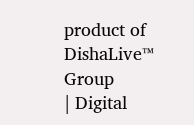product of
DishaLive™ Group
| Digital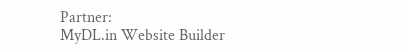Partner:
MyDL.in Website Builder